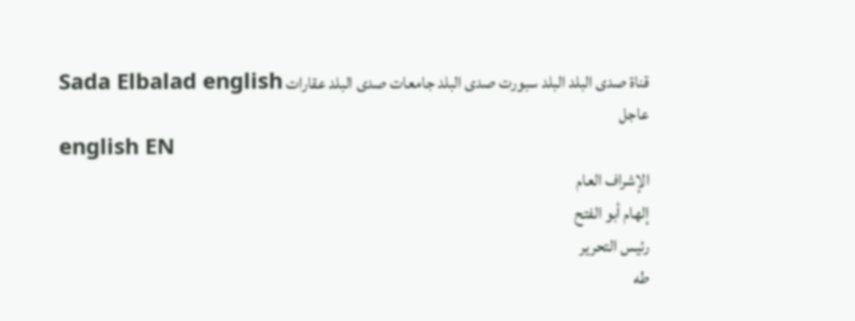قناة صدى البلد البلد سبورت صدى البلد جامعات صدى البلد عقارات Sada Elbalad english
عاجل
english EN
الإشراف العام
إلهام أبو الفتح
رئيس التحرير
طه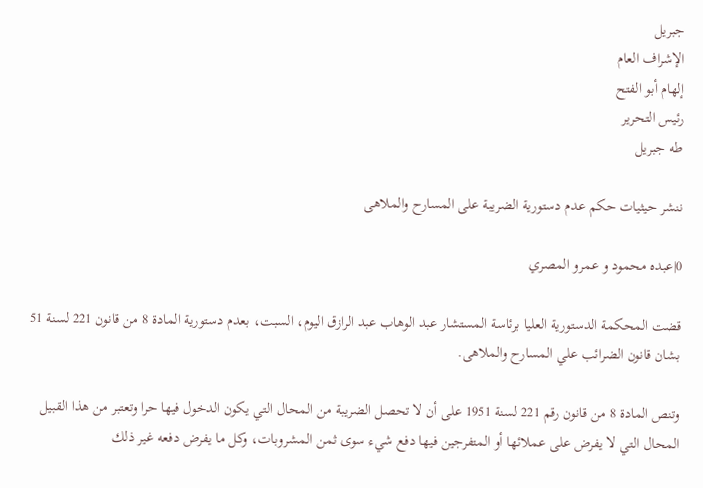جبريل
الإشراف العام
إلهام أبو الفتح
رئيس التحرير
طه جبريل

ننشر حيثيات حكم عدم دستورية الضريبة على المسارح والملاهى

0|عبده محمود و عمرو المصري

قضت المحكمة الدستورية العليا برئاسة المستشار عبد الوهاب عبد الرازق اليوم، السبت، بعدم دستورية المادة 8 من قانون 221 لسنة 51 بشان قانون الضرائب علي المسارح والملاهى.

وتنص المادة 8 من قانون رقم 221 لسنة 1951 على أن لا تحصل الضريبة من المحال التي يكون الدخول فيها حرا وتعتبر من هذا القبيل المحال التي لا يفرض على عملائها أو المتفرجين فيها دفع شيء سوى ثمن المشروبات، وكل ما يفرض دفعه غير ذلك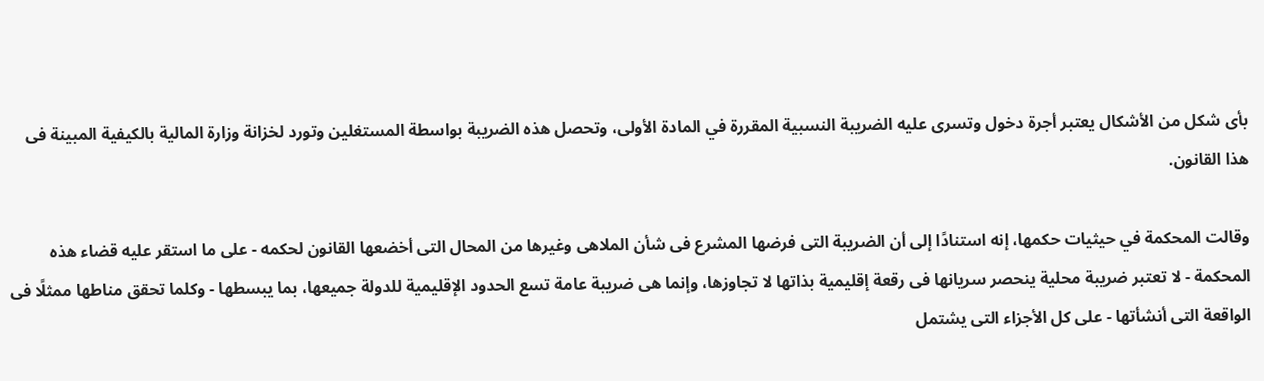بأى شكل من الأشكال يعتبر أجرة دخول وتسرى عليه الضريبة النسبية المقررة في المادة الأولى، وتحصل هذه الضريبة بواسطة المستغلين وتورد لخزانة وزارة المالية بالكيفية المبينة فى هذا القانون.

وقالت المحكمة في حيثيات حكمها، إنه استنادًا إلى أن الضريبة التى فرضها المشرع فى شأن الملاهى وغيرها من المحال التى أخضعها القانون لحكمه - على ما استقر عليه قضاء هذه المحكمة - لا تعتبر ضريبة محلية ينحصر سريانها فى رقعة إقليمية بذاتها لا تجاوزها، وإنما هى ضريبة عامة تسع الحدود الإقليمية للدولة جميعها، بما يبسطها - وكلما تحقق مناطها ممثلًا فى الواقعة التى أنشأتها - على كل الأجزاء التى يشتمل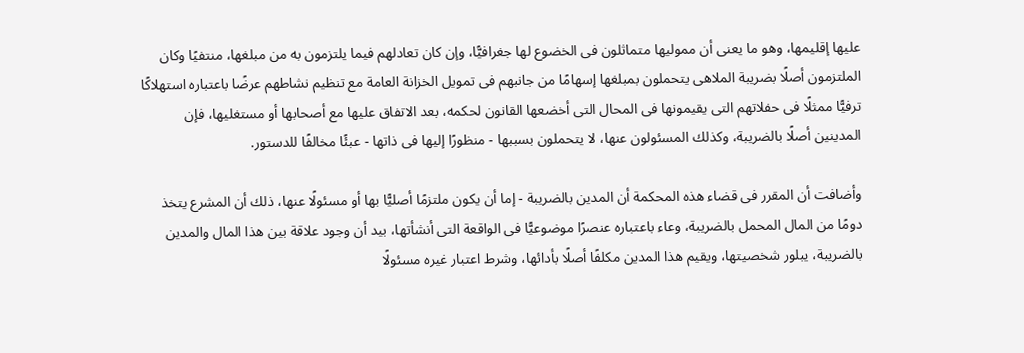عليها إقليمها، وهو ما يعنى أن مموليها متماثلون فى الخضوع لها جغرافيًّا، وإن كان تعادلهم فيما يلتزمون به من مبلغها، منتفيًا وكان الملتزمون أصلًا بضريبة الملاهى يتحملون بمبلغها إسهامًا من جانبهم فى تمويل الخزانة العامة مع تنظيم نشاطهم عرضًا باعتباره استهلاكًا ترفيًّا ممثلًا فى حفلاتهم التى يقيمونها فى المحال التى أخضعها القانون لحكمه، بعد الاتفاق عليها مع أصحابها أو مستغليها، فإن المدينين أصلًا بالضريبة، وكذلك المسئولون عنها، لا يتحملون بسببها - منظورًا إليها فى ذاتها - عبئًا مخالفًا للدستور.

وأضافت أن المقرر فى قضاء هذه المحكمة أن المدين بالضريبة - إما أن يكون ملتزمًا أصليًّا بها أو مسئولًا عنها، ذلك أن المشرع يتخذ دومًا من المال المحمل بالضريبة، وعاء باعتباره عنصرًا موضوعيًّا فى الواقعة التى أنشأتها، بيد أن وجود علاقة بين هذا المال والمدين بالضريبة، يبلور شخصيتها، ويقيم هذا المدين مكلفًا أصلًا بأدائها، وشرط اعتبار غيره مسئولًا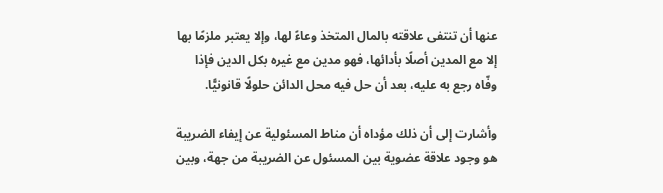عنها أن تنتفى علاقته بالمال المتخذ وعاءً لها، وإلا يعتبر ملزمًا بها إلا مع المدين أصلًا بأدائها، فهو مدين مع غيره بكل الدين فإذا وفّاه رجع به عليه، بعد أن حل فيه محل الدائن حلولًا قانونيًّا.

وأشارت إلى أن ذلك مؤداه أن مناط المسئولية عن إيفاء الضريبة هو وجود علاقة عضوية بين المسئول عن الضريبة من جهة، وبين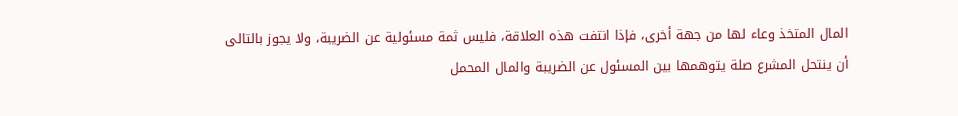المال المتخذ وعاء لها من جهة أخرى، فإذا انتفت هذه العلاقة، فليس ثمة مسئولية عن الضريبة، ولا يجوز بالتالى أن ينتحل المشرع صلة يتوهمها بين المسئول عن الضريبة والمال المحمل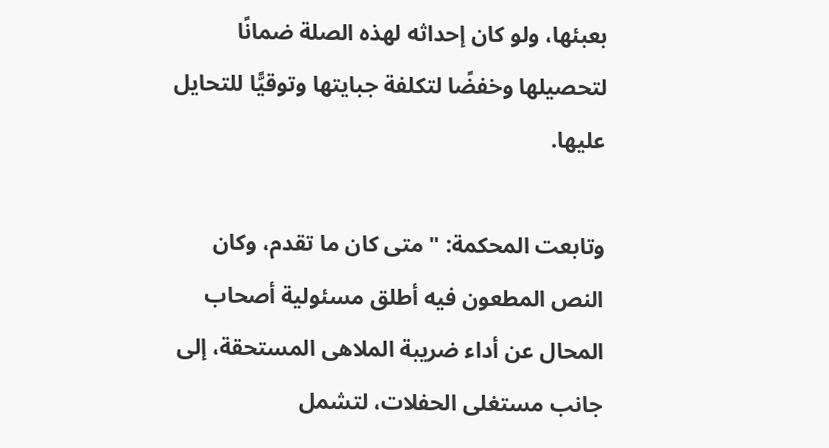بعبئها، ولو كان إحداثه لهذه الصلة ضمانًا لتحصيلها وخفضًا لتكلفة جبايتها وتوقيًّا للتحايل عليها.

وتابعت المحكمة: "متى كان ما تقدم، وكان النص المطعون فيه أطلق مسئولية أصحاب المحال عن أداء ضريبة الملاهى المستحقة، إلى جانب مستغلى الحفلات، لتشمل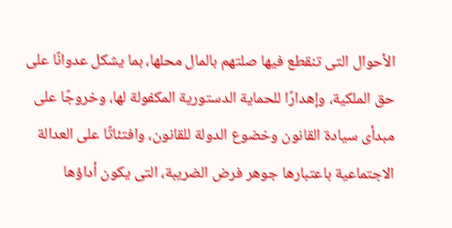الأحوال التى تنقطع فيها صلتهم بالمال محلها، بما يشكل عدوانًا على حق الملكية، وإهدارًا للحماية الدستورية المكفولة لها، وخروجًا على مبدأى سيادة القانون وخضوع الدولة للقانون، وافتئاتًا على العدالة الاجتماعية باعتبارها جوهر فرض الضريبة، التى يكون أداؤها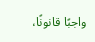واجبًا قانونًا،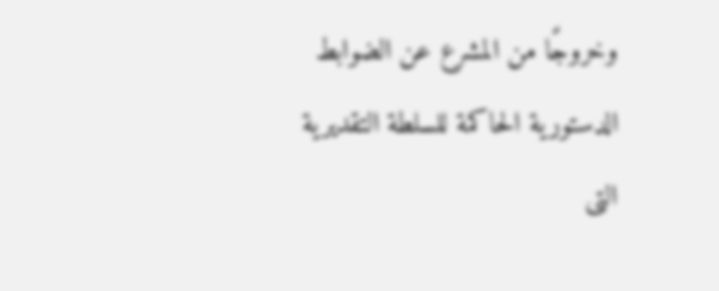وخروجًا من المشرع عن الضوابط الدستورية الحاكمة للسلطة التقديرية التى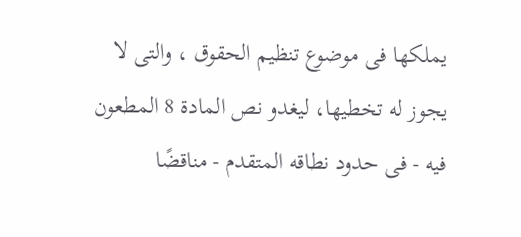يملكها فى موضوع تنظيم الحقوق ، والتى لا يجوز له تخطيها، ليغدو نص المادة 8 المطعون فيه - فى حدود نطاقه المتقدم - مناقضًا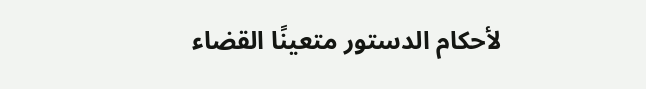لأحكام الدستور متعينًا القضاء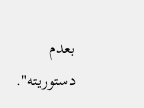بعدم دستوريته".